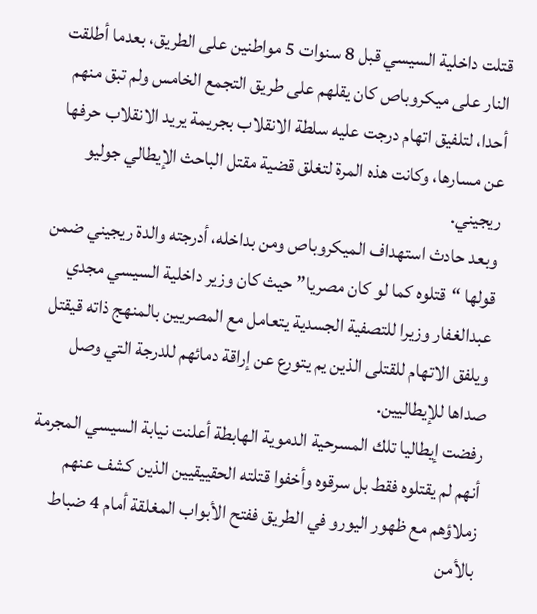قتلت داخلية السيسي قبل 8 سنوات 5 مواطنين على الطريق، بعدما أطلقت النار على ميكروباص كان يقلهم على طريق التجمع الخامس ولم تبق منهم أحدا، لتلفيق اتهام درجت عليه سلطة الانقلاب بجريمة يريد الانقلاب حرفها عن مسارها، وكانت هذه المرة لتغلق قضية مقتل الباحث الإيطالي جوليو ريجيني.
وبعد حادث استهداف الميكروباص ومن بداخله، أدرجته والدة ريجيني ضمن قولها “قتلوه كما لو كان مصريا” حيث كان وزير داخلية السيسي مجدي عبدالغفار وزيرا للتصفية الجسدية يتعامل مع المصريين بالمنهج ذاته قيقتل ويلفق الاتهام للقتلى الذين يم يتورع عن إراقة دمائهم للدرجة التي وصل صداها للإيطاليين.
رفضت إيطاليا تلك المسرحية الدموية الهابطة أعلنت نيابة السيسي المجرمة أنهم لم يقتلوه فقط بل سرقوه وأخفوا قتلته الحقييقيين الذين كشف عنهم زملاؤهم مع ظهور اليورو في الطريق ففتح الأبواب المغلقة أمام 4 ضباط بالأمن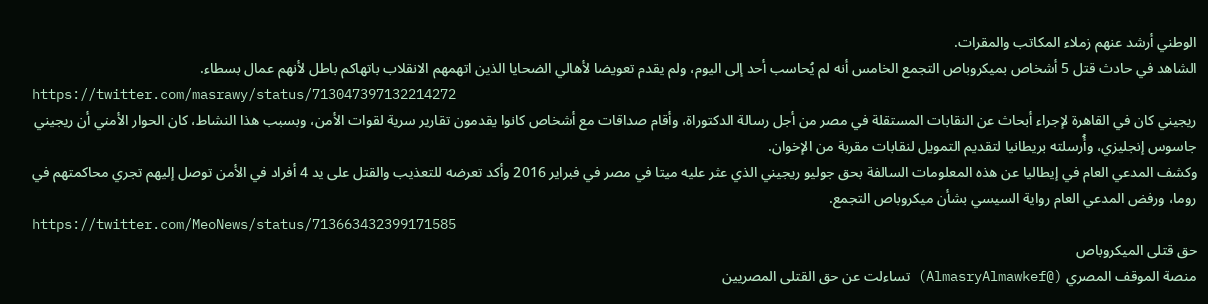الوطني أرشد عنهم زملاء المكاتب والمقرات.
الشاهد في حادث قتل 5 أشخاص بميكروباص التجمع الخامس أنه لم يُحاسب أحد إلى اليوم، ولم يقدم تعويضا لأهالي الضحايا الذين اتهمهم الانقلاب باتهاكم باطل لأنهم عمال بسطاء.
https://twitter.com/masrawy/status/713047397132214272
ريجيني كان في القاهرة لإجراء أبحاث عن النقابات المستقلة في مصر من أجل رسالة الدكتوراة، وأقام صداقات مع أشخاص كانوا يقدمون تقارير سرية لقوات الأمن، وبسبب هذا النشاط، كان الحوار الأمني أن ريجيني جاسوس إنجليزي، وأُرسلته بريطانيا لتقديم التمويل لنقابات مقربة من الإخوان.
وكشف المدعي العام في إيطاليا عن هذه المعلومات السالفة بحق جوليو ريجيني الذي عثر عليه ميتا في مصر في فبراير 2016 وأكد تعرضه للتعذيب والقتل على يد 4 أفراد في الأمن توصل إليهم تجري محاكمتهم في روما، ورفض المدعي العام رواية السيسي بشأن ميكروباص التجمع.
https://twitter.com/MeoNews/status/713663432399171585
حق قتلى الميكروباص
منصة الموقف المصري (@AlmasryAlmawkef) تساءلت عن حق القتلى المصريين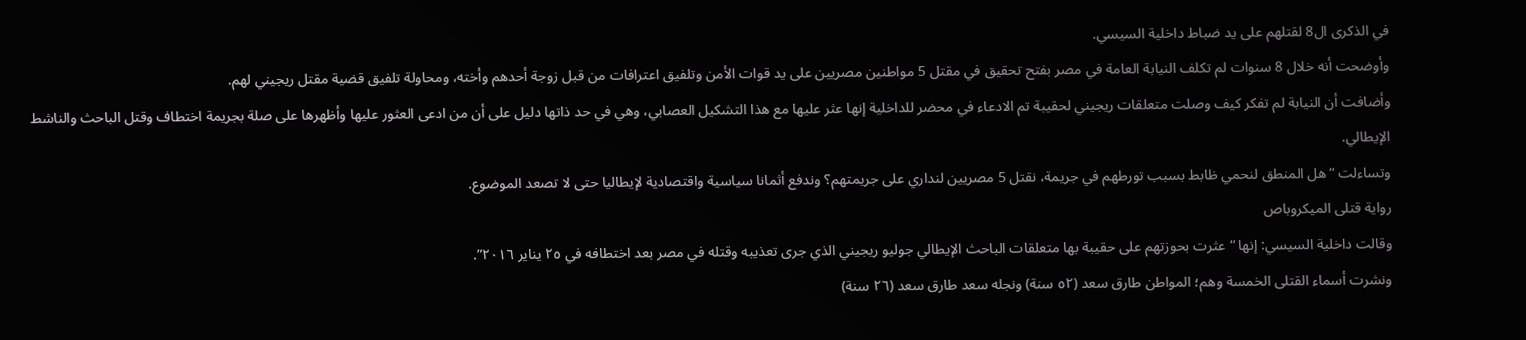في الذكرى ال8 لقتلهم على يد ضباط داخلية السيسي.
وأوضحت أنه خلال 8 سنوات لم تكلف النيابة العامة في مصر بفتح تحقيق في مقتل 5 مواطنين مصريين على يد قوات الأمن وتلفيق اعترافات من قبل زوجة أحدهم وأخته، ومحاولة تلفيق قضية مقتل ريجيني لهم.
وأضافت أن النيابة لم تفكر كيف وصلت متعلقات ريجيني لحقيبة تم الادعاء في محضر للداخلية إنها عثر عليها مع هذا التشكيل العصابي، وهي في حد ذاتها دليل على أن من ادعى العثور عليها وأظهرها على صلة بجريمة اختطاف وقتل الباحث والناشط الإيطالي.
وتساءلت “هل المنطق لنحمي ظابط بسبب تورطهم في جريمة، نقتل 5 مصريين لنداري على جريمتهم؟ وندفع أثمانا سياسية واقتصادية لإيطاليا حتى لا تصعد الموضوع.
رواية قتلى الميكروباص
وقالت داخلية السيسي: إنها “عثرت بحوزتهم على حقيبة بها متعلقات الباحث الإيطالي جوليو ريجيني الذي جرى تعذيبه وقتله في مصر بعد اختطافه في ٢٥ يناير ٢٠١٦”.
ونشرت أسماء القتلى الخمسة وهم؛ المواطن طارق سعد (٥٢ سنة) ونجله سعد طارق سعد (٢٦ سنة)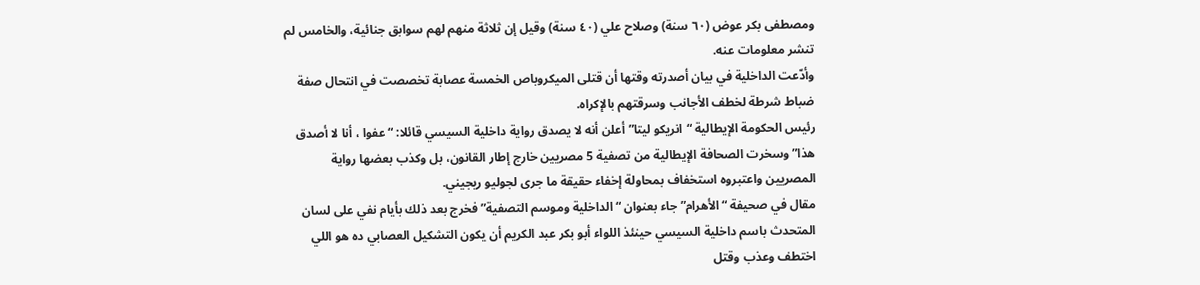ومصطفى بكر عوض (٦٠ سنة) وصلاح علي (٤٠ سنة) وقيل إن ثلاثة منهم لهم سوابق جنائية، والخامس لم تنشر معلومات عنه.
وأدّعت الداخلية في بيان أصدرته وقتها أن قتلى الميكروباص الخمسة عصابة تخصصت في انتحال صفة ضباط شرطة لخطف الأجانب وسرقتهم بالإكراه.
رئيس الحكومة الإيطالية “انريكو ليتا” أعلن أنه لا يصدق رواية داخلية السيسي قائلا: “عفوا ، أنا لا أصدق هذا” وسخرت الصحافة الإيطالية من تصفية 5 مصريين خارج إطار القانون، بل وكذب بعضها رواية المصريين واعتبروه استخفاف بمحاولة إخفاء حقيقة ما جرى لجوليو ريجيني.
مقال في صحيفة “الأهرام” جاء بعنوان “الداخلية وموسم التصفية” فخرج بعد ذلك بأيام نفي على لسان المتحدث باسم داخلية السيسي حينئذ اللواء أبو بكر عبد الكريم أن يكون التشكيل العصابي ده هو اللي اختطف وعذب وقتل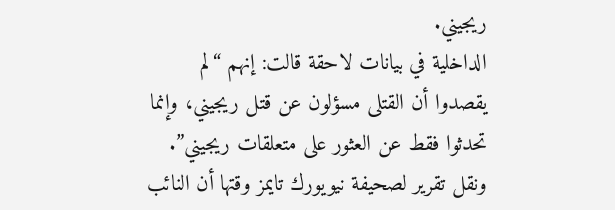ريجيني.
الداخلية في بيانات لاحقة قالت: إنهم “لم يقصدوا أن القتلى مسؤلون عن قتل ريجيني، وإنما تحدثوا فقط عن العثور على متعلقات ريجيني”.
ونقل تقرير لصحيفة نيويورك تايمز وقتها أن النائب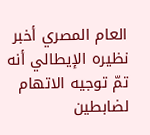العام المصري أخبر نظيره الإيطالي أنه تمّ توجيه الاتهام لضابطين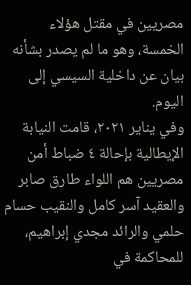مصريين في مقتل هؤلاء الخمسة، وهو ما لم يصدر بشأنه بيان عن داخلية السيسي إلى اليوم.
وفي يناير ٢٠٢١، قامت النيابة الإيطالية بإحالة ٤ ضباط أمن مصريين هم اللواء طارق صابر والعقيد آسر كامل والنقيب حسام حلمي والرائد مجدي إبراهيم، للمحاكمة في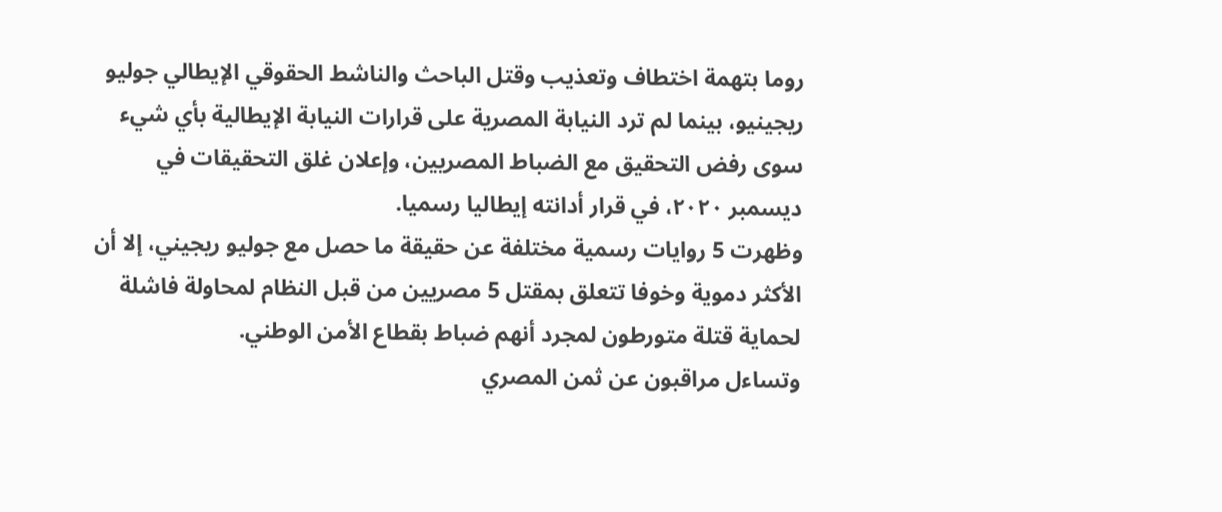روما بتهمة اختطاف وتعذيب وقتل الباحث والناشط الحقوقي الإيطالي جوليو ريجينيو، بينما لم ترد النيابة المصرية على قرارات النيابة الإيطالية بأي شيء سوى رفض التحقيق مع الضباط المصريين، وإعلان غلق التحقيقات في ديسمبر ٢٠٢٠، في قرار أدانته إيطاليا رسميا.
وظهرت 5 روايات رسمية مختلفة عن حقيقة ما حصل مع جوليو ريجيني، إلا أن الأكثر دموية وخوفا تتعلق بمقتل 5 مصريين من قبل النظام لمحاولة فاشلة لحماية قتلة متورطون لمجرد أنهم ضباط بقطاع الأمن الوطني.
وتساءل مراقبون عن ثمن المصري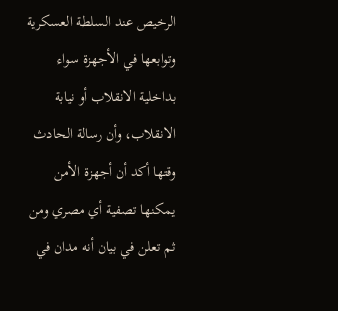الرخيص عند السلطة العسكرية وتوابعها في الأجهزة سواء بداخلية الانقلاب أو نيابة الانقلاب، وأن رسالة الحادث وقتها أكد أن أجهزة الأمن يمكنها تصفية أي مصري ومن ثم تعلن في بيان أنه مدان في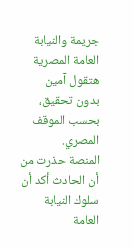جريمة والنيابة العامة المصرية هتقول آمين بدون تحقيق، بحسب الموقف المصري.
المنصة حذرت من أن الحادث أكد أن سلوك النيابة العامة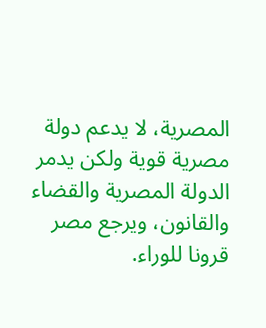المصرية، لا يدعم دولة مصرية قوية ولكن يدمر الدولة المصرية والقضاء والقانون، ويرجع مصر قرونا للوراء.